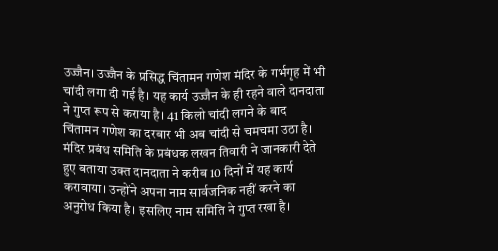उज्जैन। उज्जैन के प्रसिद्ध चिंतामन गणेश मंदिर के गर्भगृह में भी चांदी लगा दी गई है। यह कार्य उज्जैन के ही रहने वाले दानदाता ने गुप्त रूप से कराया है। 41 किलो चांदी लगने के बाद चिंतामन गणेश का दरबार भी अब चांदी से चमचमा उठा है।
मंदिर प्रबंध समिति के प्रबंधक लखन तिवारी ने जानकारी देते हुए बताया उक्त दानदाता ने करीब 10 दिनों में यह कार्य करावाया। उन्होंने अपना नाम सार्वजनिक नहीं करने का अनुरोध किया है। इसलिए नाम समिति ने गुप्त रखा है।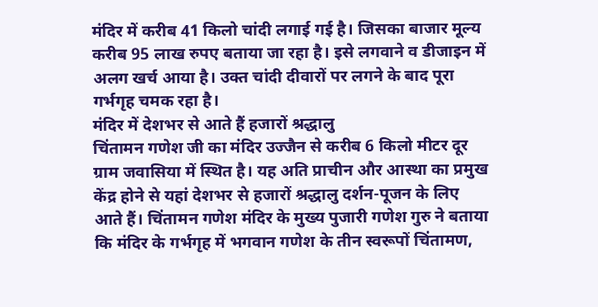मंदिर में करीब 41 किलो चांदी लगाई गई है। जिसका बाजार मूल्य करीब 95 लाख रुपए बताया जा रहा है। इसे लगवाने व डीजाइन में अलग खर्च आया है। उक्त चांदी दीवारों पर लगने के बाद पूरा गर्भगृह चमक रहा है।
मंदिर में देशभर से आते हैं हजारों श्रद्धालु
चिंतामन गणेश जी का मंदिर उज्जैन से करीब 6 किलो मीटर दूर ग्राम जवासिया में स्थित है। यह अति प्राचीन और आस्था का प्रमुख केंद्र होने से यहां देशभर से हजारों श्रद्धालु दर्शन-पूजन के लिए आते हैं। चिंतामन गणेश मंदिर के मुख्य पुजारी गणेश गुरु ने बताया कि मंदिर के गर्भगृह में भगवान गणेश के तीन स्वरूपों चिंतामण,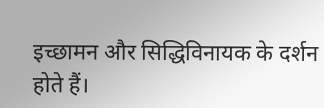इच्छामन और सिद्धिविनायक के दर्शन होते हैं।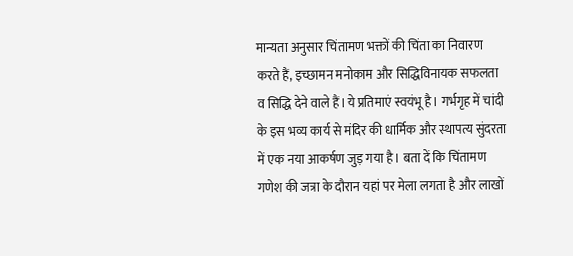मान्यता अनुसार चिंतामण भक्तों की चिंता का निवारण करते हैं, इच्छामन मनोकाम और सिद्धिविनायक सफलता व सिद्धि देने वाले हैं।ये प्रतिमाएं स्वयंभू है। गर्भगृह में चांदी के इस भव्य कार्य से मंदिर की धार्मिक और स्थापत्य सुंदरता में एक नया आकर्षण जुड़ गया है। बता दें कि चिंतामण गणेश की जत्रा के दौरान यहां पर मेला लगता है और लाखों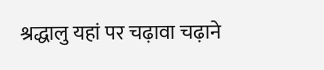श्रद्धालु यहां पर चढ़ावा चढ़ाने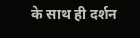के साथ ही दर्शन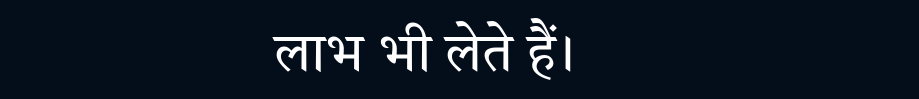लाभ भी लेते हैं।